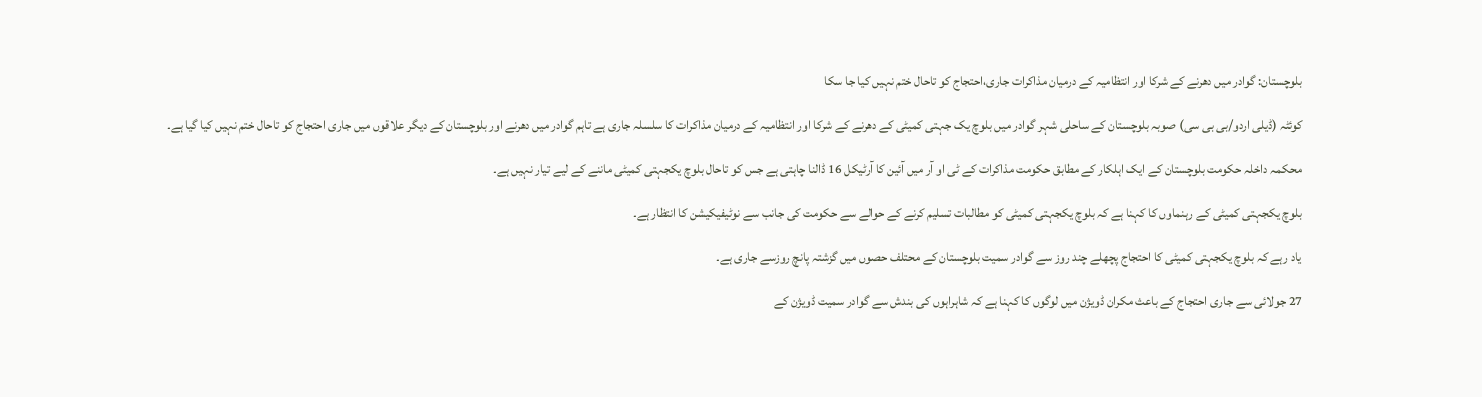بلوچستان: گوادر میں دھرنے کے شرکا اور انتظامیہ کے درمیان مذاکرات جاری،احتجاج کو تاحال ختم نہیں کیا جا سکا

کوئٹہ (ڈیلی اردو/بی بی سی) صوبہ بلوچستان کے ساحلی شہر گوادر میں بلوچ یک جہتی کمیٹی کے دھرنے کے شرکا اور انتظامیہ کے درمیان مذاکرات کا سلسلہ جاری ہے تاہم گوادر میں دھرنے اور بلوچستان کے دیگر علاقوں میں جاری احتجاج کو تاحال ختم نہیں کیا گیا ہے۔

محکمہ داخلہ حکومت بلوچستان کے ایک اہلکار کے مطابق حکومت مذاکرات کے ٹی او آر میں آئین کا آرٹیکل 16 ڈالنا چاہتی ہے جس کو تاحال بلوچ یکجہتی کمیٹی ماننے کے لیے تیار نہیں ہے۔

بلوچ یکجہتی کمیٹی کے رہنماوں کا کہنا ہے کہ بلوچ یکجہتی کمیٹی کو مطالبات تسلیم کرنے کے حوالے سے حکومت کی جانب سے نوٹیفیکیشن کا انتظار ہے۔

یاد رہے کہ بلوچ یکجہتی کمیٹی کا احتجاج پچھلے چند روز سے گوادر سمیت بلوچستان کے محتلف حصوں میں گزشتہ پانچ روزسے جاری ہے۔

27 جولائی سے جاری احتجاج کے باعث مکران ڈویژن میں لوگوں کا کہنا ہے کہ شاہراہوں کی بندش سے گوادر سمیت ڈویژن کے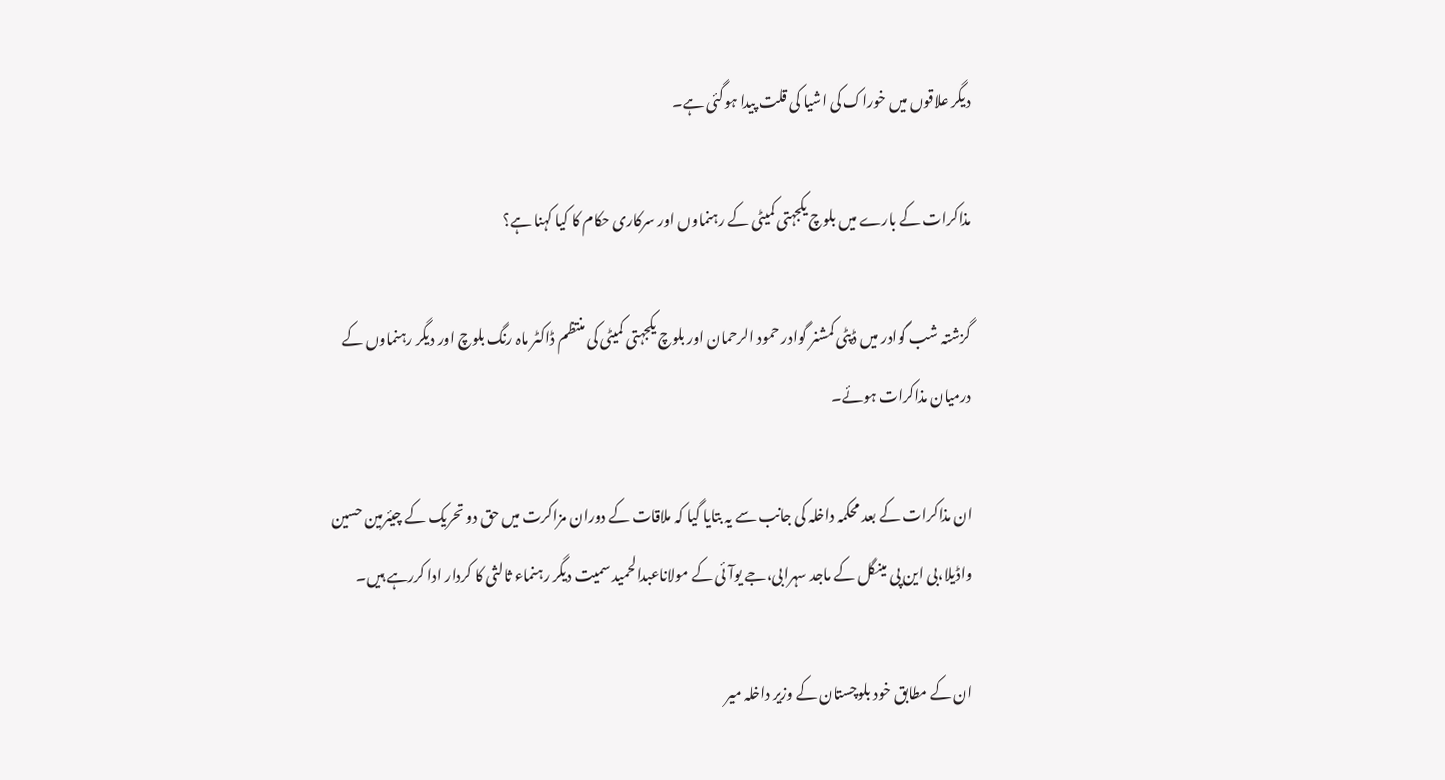دیگر علاقوں میں خوراک کی اشیا کی قلت پیدا ہوگئی ہے۔

مذاکرات کے بارے میں بلوچ یکجہتی کمیٹی کے رہنماوں اور سرکاری حکام کا کیا کہنا ہے؟

گزشتہ شب گوادر میں ڈپٹی کمشنر گوادر حمود الرحمان اور بلوچ یکجہتی کمیٹی کی منتظم ڈاکٹر ماہ رنگ بلوچ اور دیگر رہنماوں کے درمیان مذاکرات ہوئے۔

ان مذاکرات کے بعد محکمہ داخلہ کی جانب سے یہ بتایا گیا کہ ملاقات کے دوران مزاکرت میں حق دو تحریک کے چیئرمین حسین واڈیلا،بی این پی مینگل کے ماجد سہرابی،جے یوآئی کے مولاناعبدالحمید سمیت دیگر رہنماء ثالثی کا کردار ادا کررہے ہیں۔

ان کے مطابق خود بلوچستان کے وزیر داخلہ میر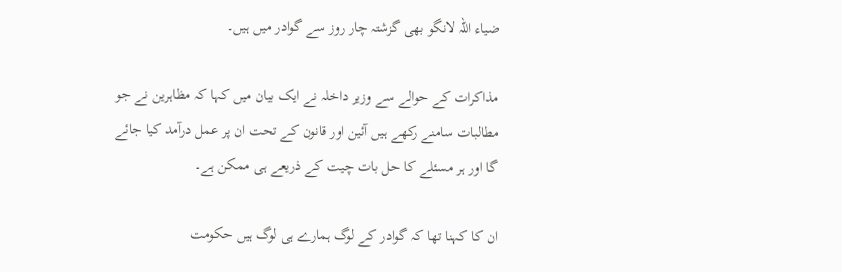ضیاء اللہ لانگو بھی گزشتہ چار روز سے گوادر میں ہیں۔

مذاکرات کے حوالے سے وزیر داخلہ نے ایک بیان میں کہا کہ مظاہرین نے جو مطالبات سامنے رکھے ہیں آئین اور قانون کے تحت ان پر عمل درآمد کیا جائے گا اور ہر مسئلے کا حل بات چیت کے ذریعے ہی ممکن ہے۔

ان کا کہنا تھا کہ گوادر کے لوگ ہمارے ہی لوگ ہیں حکومت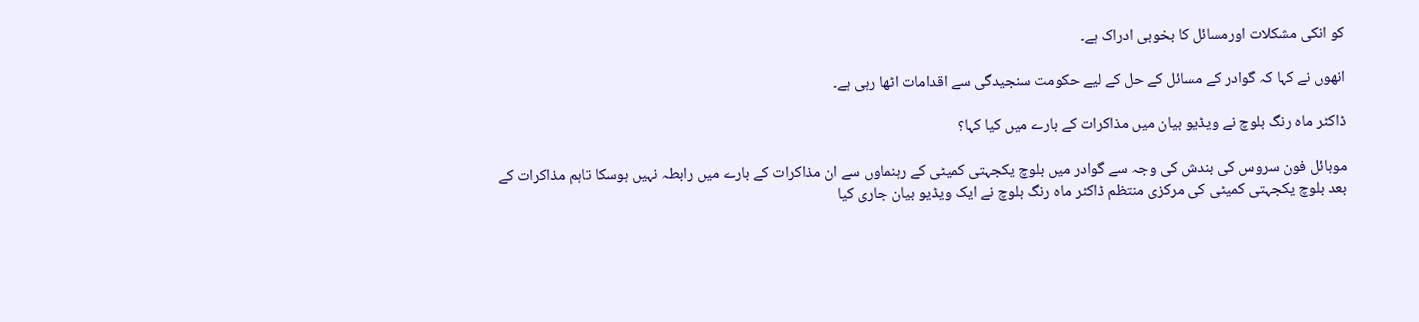کو انکی مشکلات اورمسائل کا بخوبی ادراک ہے۔

انھوں نے کہا کہ گوادر کے مسائل کے حل کے لیے حکومت سنجیدگی سے اقدامات اٹھا رہی ہے۔

ڈاکٹر ماہ رنگ بلوچ نے ویڈیو بیان میں مذاکرات کے بارے میں کیا کہا؟

موبائل فون سروس کی بندش کی وجہ سے گوادر میں بلوچ یکجہتی کمیٹی کے رہنماوں سے ان مذاکرات کے بارے میں رابطہ نہیں ہوسکا تاہم مذاکرات کے بعد بلوچ یکجہتی کمیٹی کی مرکزی منتظم ڈاکٹر ماہ رنگ بلوچ نے ایک ویڈیو بیان جاری کیا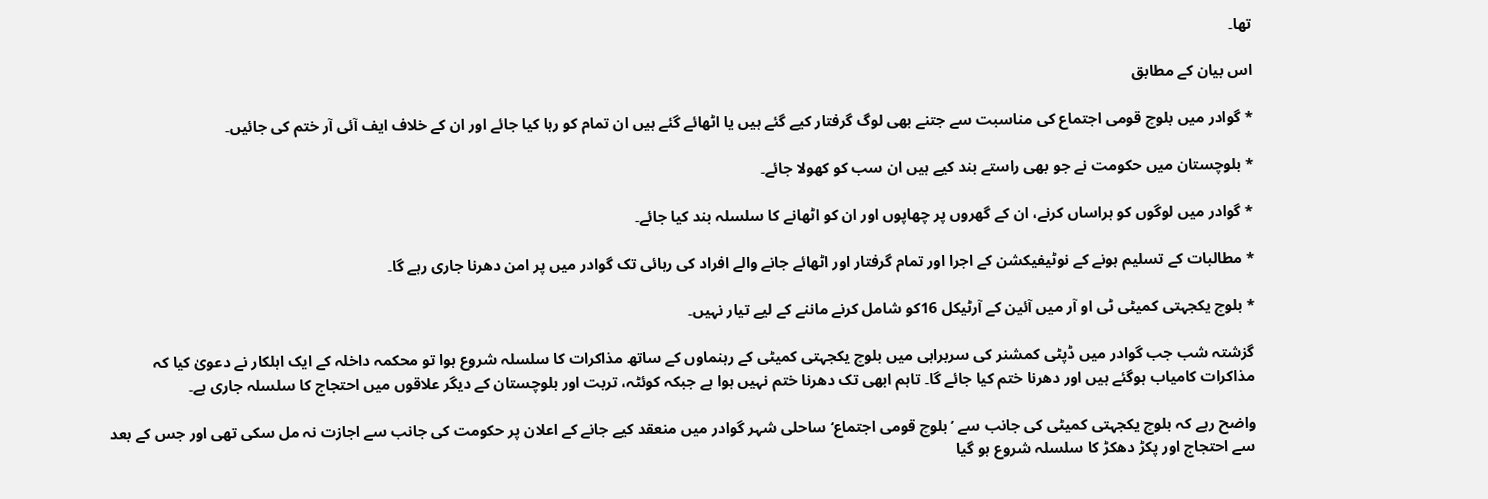تھا۔

اس بیان کے مطابق

* گوادر میں بلوچ قومی اجتماع کی مناسبت سے جتنے بھی لوگ گرفتار کیے گئے ہیں یا اٹھائے گئے ہیں ان تمام کو رہا کیا جائے اور ان کے خلاف ایف آئی آر ختم کی جائیں۔

* بلوچستان میں حکومت نے جو بھی راستے بند کیے ہیں ان سب کو کھولا جائے۔

* گوادر میں لوگوں کو ہراساں کرنے، ان کے گھروں پر چھاپوں اور ان کو اٹھانے کا سلسلہ بند کیا جائے۔

* مطالبات کے تسلیم ہونے کے نوٹیفیکشن کے اجرا اور تمام گرفتار اور اٹھائے جانے والے افراد کی رہائی تک گوادر میں پر امن دھرنا جاری رہے گا۔

* بلوچ یکجہتی کمیٹی ٹی او آر میں آئین کے آرٹیکل 16کو شامل کرنے ماننے کے لیے تیار نہیں۔

گزشتہ شب جب گوادر میں ڈپٹی کمشنر کی سربراہی میں بلوچ یکجہتی کمیٹی کے رہنماوں کے ساتھ مذاکرات کا سلسلہ شروع ہوا تو محکمہ داخلہ کے ایک اہلکار نے دعویٰ کیا کہ مذاکرات کامیاب ہوگئے ہیں اور دھرنا ختم کیا جائے گا۔ تاہم ابھی تک دھرنا ختم نہیں ہوا ہے جبکہ کوئٹہ، تربت اور بلوچستان کے دیگر علاقوں میں احتجاج کا سلسلہ جاری ہے۔

واضح رہے کہ بلوچ یکجہتی کمیٹی کی جانب سے ’بلوچ قومی اجتماع‘ ساحلی شہر گوادر میں منعقد کیے جانے کے اعلان پر حکومت کی جانب سے اجازت نہ مل سکی تھی اور جس کے بعد سے احتجاج اور پکڑ دھکڑ کا سلسلہ شروع ہو گیا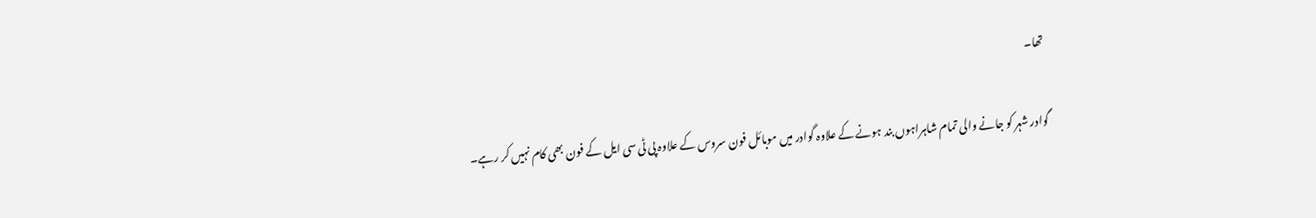تھا۔

گوادر شہر کو جانے والی تمام شاہراہوں بند ہونے کے علاوہ گوادر میں موبائل فون سروس کے علاوہ پی ٹی سی ایل کے فون بھی کام نہیں کر رہے۔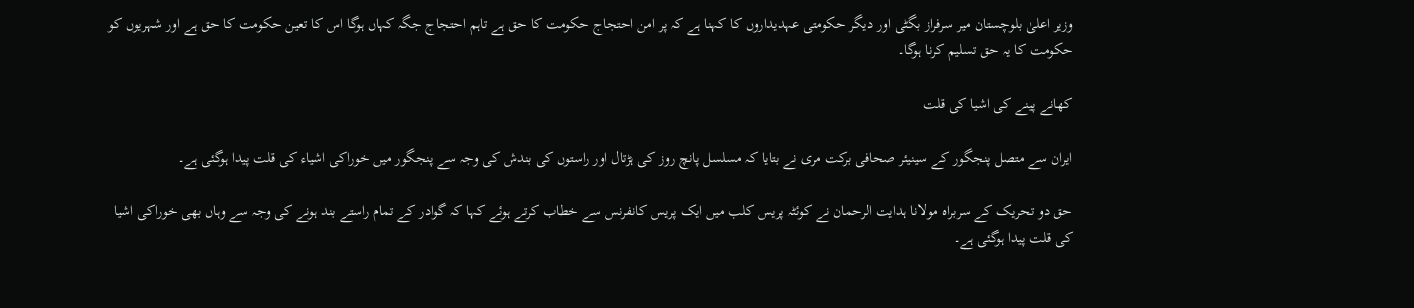وزیر اعلیٰ بلوچستان میر سرفراز بگٹی اور دیگر حکومتی عہدیداروں کا کہنا ہے کہ پر امن احتجاج حکومت کا حق ہے تاہم احتجاج جگہ کہاں ہوگا اس کا تعین حکومت کا حق ہے اور شہریوں کو حکومت کا یہ حق تسلیم کرنا ہوگا۔

کھانے پینے کی اشیا کی قلت

ایران سے متصل پنجگور کے سینیئر صحافی برکت مری نے بتایا کہ مسلسل پانچ روز کی ہڑتال اور راستوں کی بندش کی وجہ سے پنجگور میں خوراکی اشیاء کی قلت پیدا ہوگئی ہے۔

حق دو تحریک کے سربراہ مولانا ہدایت الرحمان نے کوئٹہ پریس کلب میں ایک پریس کانفرنس سے خطاب کرتے ہوئے کہا کہ گوادر کے تمام راستے بند ہونے کی وجہ سے وہاں بھی خوراکی اشیا کی قلت پیدا ہوگئی ہے۔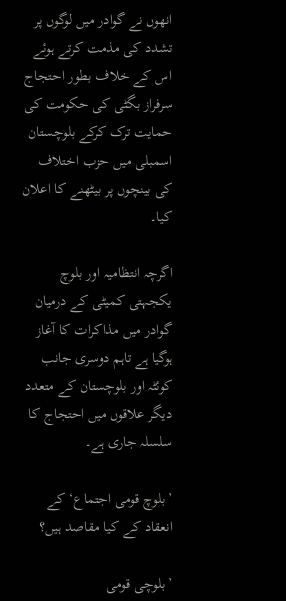انھوں نے گوادر میں لوگوں پر تشدد کی مذمت کرتے ہوئے اس کے خلاف بطور احتجاج سرفراز بگٹی کی حکومت کی حمایت ترک کرکے بلوچستان اسمبلی میں حزب اختلاف کی بینچوں پر بیٹھنے کا اعلان کیا۔

اگرچہ انتظامیہ اور بلوچ یکجہتی کمیٹی کے درمیان گوادر میں مذاکرات کا آغاز ہوگیا ہے تاہم دوسری جانب کوئٹہ اور بلوچستان کے متعدد دیگر علاقوں میں احتجاج کا سلسلہ جاری ہے۔

’بلوچ قومی اجتماع‘ کے انعقاد کے کیا مقاصد ہیں؟

’بلوچی قومی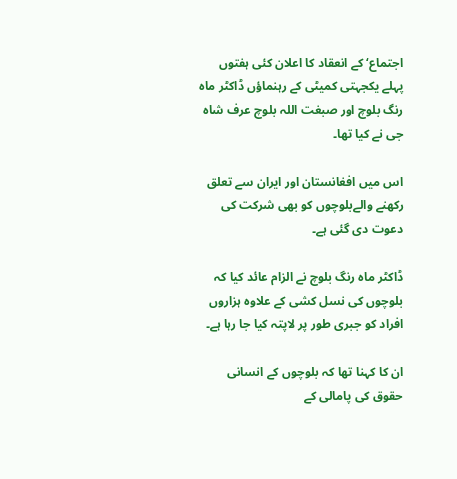اجتماع‘ کے انعقاد کا اعلان کئی ہفتوں پہلے یکجہتی کمیٹی کے رہنماؤں ڈاکٹر ماہ رنگ بلوچ اور صبغت اللہ بلوچ عرف شاہ جی نے کیا تھا۔

اس میں افغانستان اور ایران سے تعلق رکھنے والےبلوچوں کو بھی شرکت کی دعوت دی گئی ہے۔

ڈاکٹر ماہ رنگ بلوچ نے الزام عائد کیا کہ بلوچوں کی نسل کشی کے علاوہ ہزاروں افراد کو جبری طور پر لاپتہ کیا جا رہا ہے۔

ان کا کہنا تھا کہ بلوچوں کے انسانی حقوق کی پامالی کے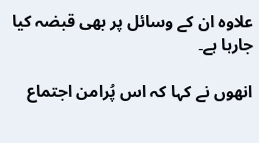علاوہ ان کے وسائل پر بھی قبضہ کیا جارہا ہے۔

انھوں نے کہا کہ اس پُرامن اجتماع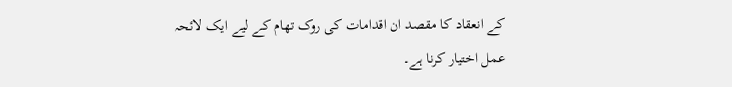کے انعقاد کا مقصد ان اقدامات کی روک تھام کے لیے ایک لائحہ عمل اختیار کرنا ہے۔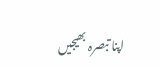اپنا تبصرہ بھیجیں